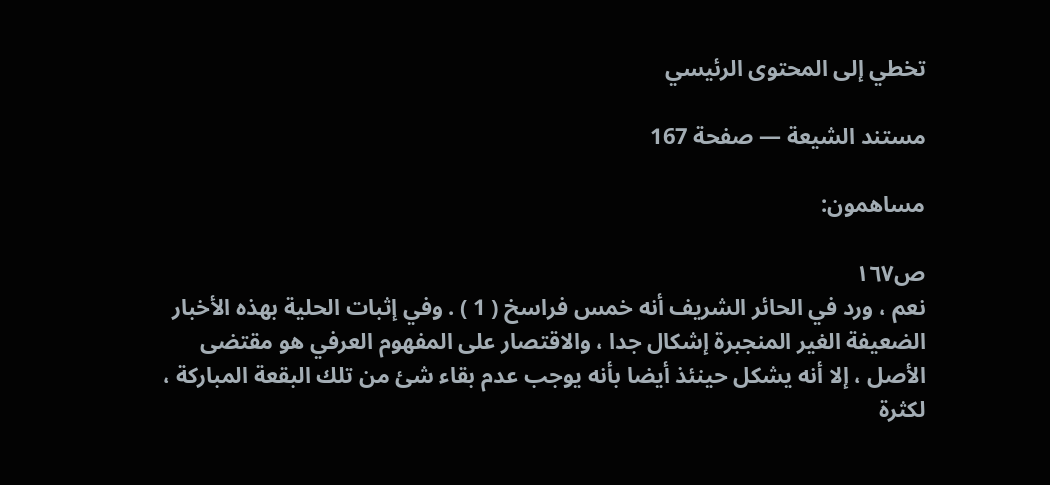تخطي إلى المحتوى الرئيسي

مستند الشيعة — صفحة 167

مساهمون:

ص١٦٧
نعم ، ورد في الحائر الشريف أنه خمس فراسخ ( 1 ) . وفي إثبات الحلية بهذه الأخبار الضعيفة الغير المنجبرة إشكال جدا ، والاقتصار على المفهوم العرفي هو مقتضى الأصل ، إلا أنه يشكل حينئذ أيضا بأنه يوجب عدم بقاء شئ من تلك البقعة المباركة ، لكثرة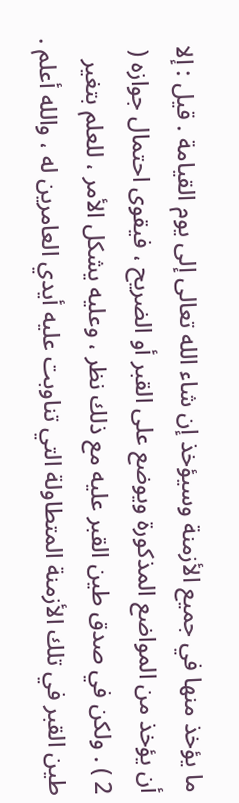ما يؤخذ منها في جميع الأزمنة وسيؤخذ إن شاء الله تعالى إلى يوم القيامة . قيل : إلا أن يؤخذ من المواضع المذكورة ويوضع على القبر أو الضريح ، فيقوى احتمال جوازه ( 2 ) . ولكن في صدق طين القبر عليه مع ذلك نظر ، وعليه يشكل الأمر ، للعلم بتغير طين القبر في تلك الأزمنة المتطاولة التي تناوبت عليه أيدي العامرين له ، والله أعلم .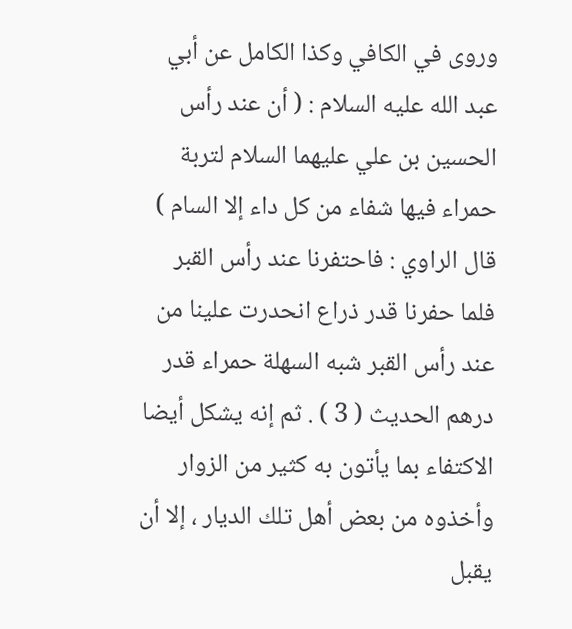وروى في الكافي وكذا الكامل عن أبي عبد الله عليه السلام : ( أن عند رأس الحسين بن علي عليهما السلام لتربة حمراء فيها شفاء من كل داء إلا السام ) قال الراوي : فاحتفرنا عند رأس القبر فلما حفرنا قدر ذراع انحدرت علينا من عند رأس القبر شبه السهلة حمراء قدر درهم الحديث ( 3 ) . ثم إنه يشكل أيضا الاكتفاء بما يأتون به كثير من الزوار وأخذوه من بعض أهل تلك الديار ، إلا أن يقبل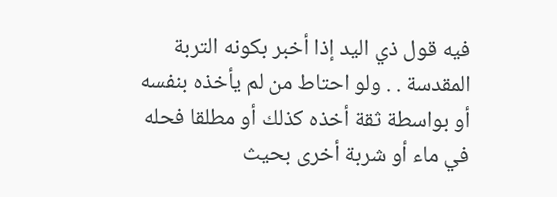فيه قول ذي اليد إذا أخبر بكونه التربة المقدسة . . ولو احتاط من لم يأخذه بنفسه أو بواسطة ثقة أخذه كذلك أو مطلقا فحله في ماء أو شربة أخرى بحيث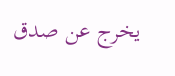يخرج عن صدق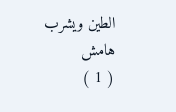الطين ويشرب
هامش
( 1 )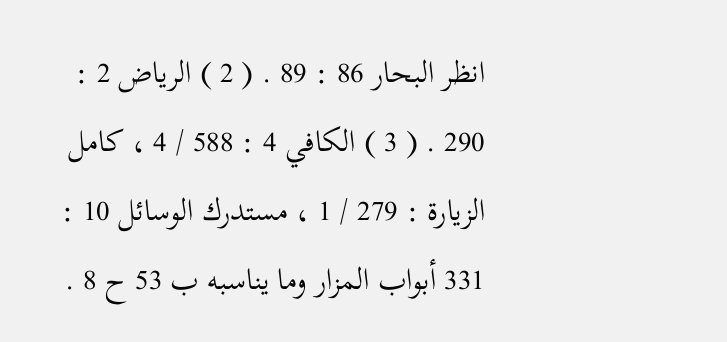انظر البحار 86 : 89 . ( 2 ) الرياض 2 : 290 . ( 3 ) الكافي 4 : 588 / 4 ، كامل الزيارة : 279 / 1 ، مستدرك الوسائل 10 : 331 أبواب المزار وما يناسبه ب 53 ح 8 .